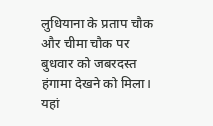लुधियाना के प्रताप चौक और चीमा चौक पर बुधवार को जबरदस्त हंगामा देखने को मिला। यहां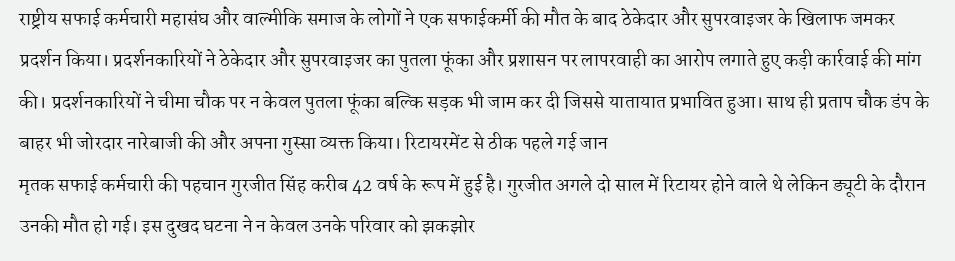राष्ट्रीय सफाई कर्मचारी महासंघ और वाल्मीकि समाज के लोगों ने एक सफाईकर्मी की मौत के बाद ठेकेदार और सुपरवाइजर के खिलाफ जमकर प्रदर्शन किया। प्रदर्शनकारियों ने ठेकेदार और सुपरवाइजर का पुतला फूंका और प्रशासन पर लापरवाही का आरोप लगाते हुए कड़ी कार्रवाई की मांग की। प्रदर्शनकारियों ने चीमा चौक पर न केवल पुतला फूंका बल्कि सड़क भी जाम कर दी जिससे यातायात प्रभावित हुआ। साथ ही प्रताप चौक डंप के बाहर भी जोरदार नारेबाजी की और अपना गुस्सा व्यक्त किया। रिटायरमेंट से ठीक पहले गई जान
मृतक सफाई कर्मचारी की पहचान गुरजीत सिंह करीब 42 वर्ष के रूप में हुई है। गुरजीत अगले दो साल में रिटायर होने वाले थे लेकिन ड्यूटी के दौरान उनकी मौत हो गई। इस दुखद घटना ने न केवल उनके परिवार को झकझोर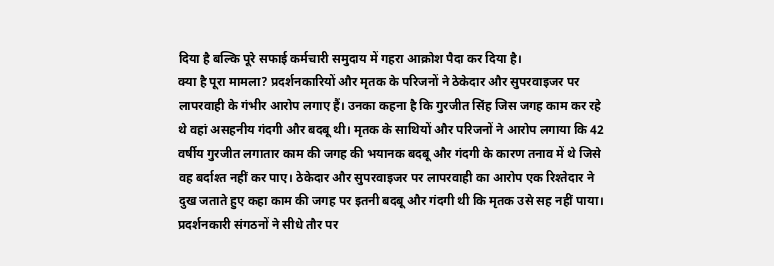दिया है बल्कि पूरे सफाई कर्मचारी समुदाय में गहरा आक्रोश पैदा कर दिया है।
क्या है पूरा मामला? प्रदर्शनकारियों और मृतक के परिजनों ने ठेकेदार और सुपरवाइजर पर लापरवाही के गंभीर आरोप लगाए हैं। उनका कहना है कि गुरजीत सिंह जिस जगह काम कर रहे थे वहां असहनीय गंदगी और बदबू थी। मृतक के साथियों और परिजनों ने आरोप लगाया कि 42 वर्षीय गुरजीत लगातार काम की जगह की भयानक बदबू और गंदगी के कारण तनाव में थे जिसे वह बर्दाश्त नहीं कर पाए। ठेकेदार और सुपरवाइजर पर लापरवाही का आरोप एक रिश्तेदार ने दुख जताते हुए कहा काम की जगह पर इतनी बदबू और गंदगी थी कि मृतक उसे सह नहीं पाया। प्रदर्शनकारी संगठनों ने सीधे तौर पर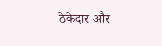ठेकेदार और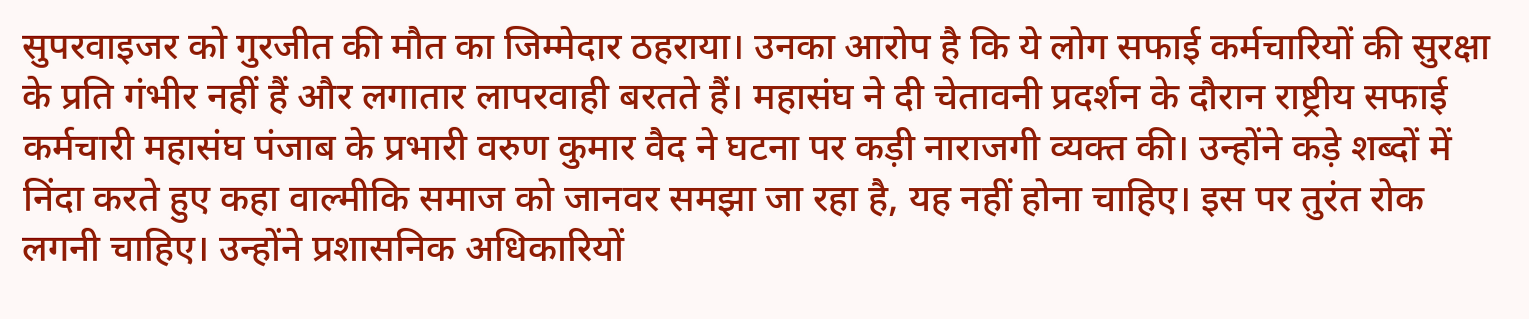सुपरवाइजर को गुरजीत की मौत का जिम्मेदार ठहराया। उनका आरोप है कि ये लोग सफाई कर्मचारियों की सुरक्षा के प्रति गंभीर नहीं हैं और लगातार लापरवाही बरतते हैं। महासंघ ने दी चेतावनी प्रदर्शन के दौरान राष्ट्रीय सफाई कर्मचारी महासंघ पंजाब के प्रभारी वरुण कुमार वैद ने घटना पर कड़ी नाराजगी व्यक्त की। उन्होंने कड़े शब्दों में निंदा करते हुए कहा वाल्मीकि समाज को जानवर समझा जा रहा है, यह नहीं होना चाहिए। इस पर तुरंत रोक लगनी चाहिए। उन्होंने प्रशासनिक अधिकारियों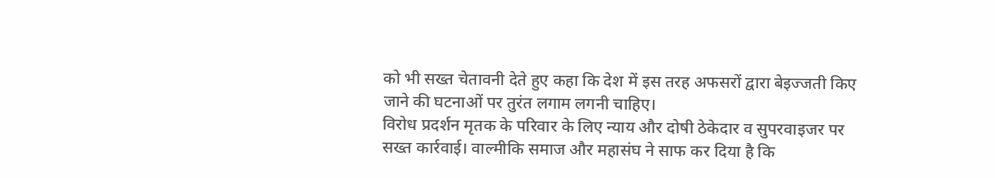को भी सख्त चेतावनी देते हुए कहा कि देश में इस तरह अफसरों द्वारा बेइज्जती किए जाने की घटनाओं पर तुरंत लगाम लगनी चाहिए।
विरोध प्रदर्शन मृतक के परिवार के लिए न्याय और दोषी ठेकेदार व सुपरवाइजर पर सख्त कार्रवाई। वाल्मीकि समाज और महासंघ ने साफ कर दिया है कि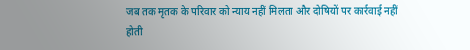जब तक मृतक के परिवार को न्याय नहीं मिलता और दोषियों पर कार्रवाई नहीं होती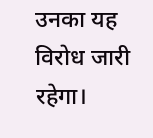उनका यह विरोध जारी रहेगा।